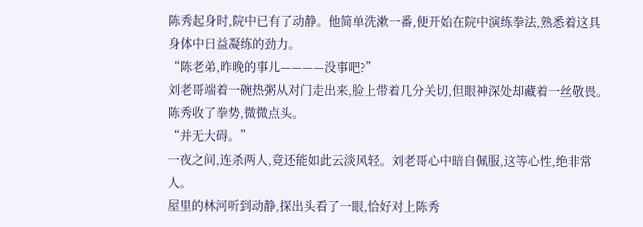陈秀起身时,院中已有了动静。他简单洗漱一番,便开始在院中演练拳法,熟悉着这具身体中日益凝练的劲力。
“陈老弟,昨晚的事儿————没事吧?”
刘老哥端着一碗热粥从对门走出来,脸上带着几分关切,但眼神深处却藏着一丝敬畏。
陈秀收了拳势,微微点头。
“并无大碍。”
一夜之间,连杀两人,竟还能如此云淡风轻。刘老哥心中暗自佩服,这等心性,绝非常人。
屋里的林河听到动静,探出头看了一眼,恰好对上陈秀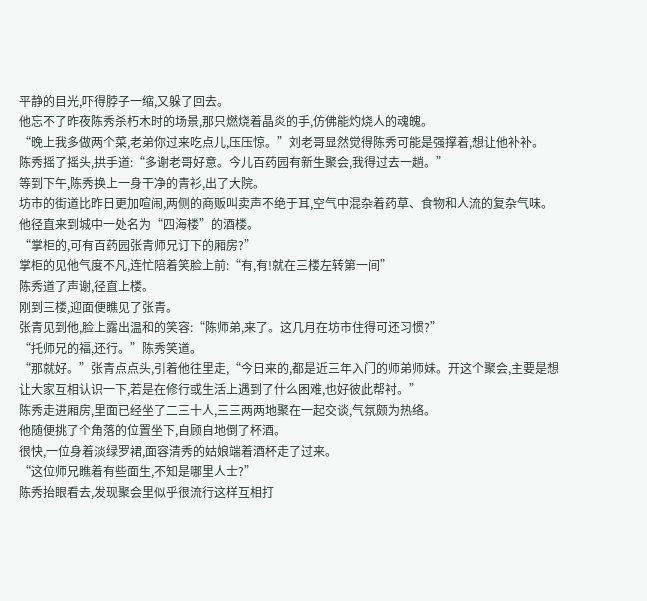平静的目光,吓得脖子一缩,又躲了回去。
他忘不了昨夜陈秀杀朽木时的场景,那只燃烧着晶炎的手,仿佛能灼烧人的魂魄。
“晚上我多做两个菜,老弟你过来吃点儿,压压惊。”刘老哥显然觉得陈秀可能是强撑着,想让他补补。
陈秀摇了摇头,拱手道:“多谢老哥好意。今儿百药园有新生聚会,我得过去一趟。”
等到下午,陈秀换上一身干净的青衫,出了大院。
坊市的街道比昨日更加喧闹,两侧的商贩叫卖声不绝于耳,空气中混杂着药草、食物和人流的复杂气味。
他径直来到城中一处名为“四海楼”的酒楼。
“掌柜的,可有百药园张青师兄订下的厢房?”
掌柜的见他气度不凡,连忙陪着笑脸上前:“有,有!就在三楼左转第一间”
陈秀道了声谢,径直上楼。
刚到三楼,迎面便瞧见了张青。
张青见到他,脸上露出温和的笑容:“陈师弟,来了。这几月在坊市住得可还习惯?”
“托师兄的福,还行。”陈秀笑道。
“那就好。”张青点点头,引着他往里走,“今日来的,都是近三年入门的师弟师妹。开这个聚会,主要是想让大家互相认识一下,若是在修行或生活上遇到了什么困难,也好彼此帮衬。”
陈秀走进厢房,里面已经坐了二三十人,三三两两地聚在一起交谈,气氛颇为热络。
他随便挑了个角落的位置坐下,自顾自地倒了杯酒。
很快,一位身着淡绿罗裙,面容清秀的姑娘端着酒杯走了过来。
“这位师兄瞧着有些面生,不知是哪里人士?”
陈秀抬眼看去,发现聚会里似乎很流行这样互相打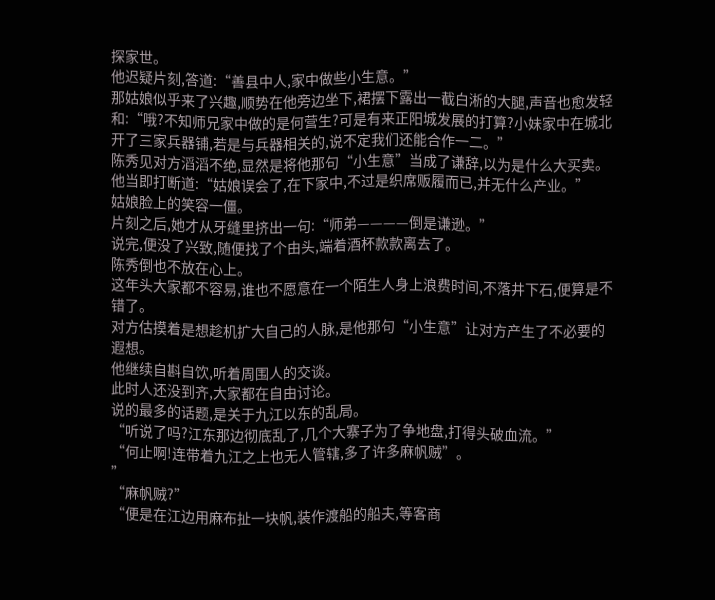探家世。
他迟疑片刻,答道:“善县中人,家中做些小生意。”
那姑娘似乎来了兴趣,顺势在他旁边坐下,裙摆下露出一截白淅的大腿,声音也愈发轻和:“哦?不知师兄家中做的是何营生?可是有来正阳城发展的打算?小妹家中在城北开了三家兵器铺,若是与兵器相关的,说不定我们还能合作一二。”
陈秀见对方滔滔不绝,显然是将他那句“小生意”当成了谦辞,以为是什么大买卖。
他当即打断道:“姑娘误会了,在下家中,不过是织席贩履而已,并无什么产业。”
姑娘脸上的笑容一僵。
片刻之后,她才从牙缝里挤出一句:“师弟————倒是谦逊。”
说完,便没了兴致,随便找了个由头,端着酒杯款款离去了。
陈秀倒也不放在心上。
这年头大家都不容易,谁也不愿意在一个陌生人身上浪费时间,不落井下石,便算是不错了。
对方估摸着是想趁机扩大自己的人脉,是他那句“小生意”让对方产生了不必要的遐想。
他继续自斟自饮,听着周围人的交谈。
此时人还没到齐,大家都在自由讨论。
说的最多的话题,是关于九江以东的乱局。
“听说了吗?江东那边彻底乱了,几个大寨子为了争地盘,打得头破血流。”
“何止啊!连带着九江之上也无人管辖,多了许多麻帆贼”。
”
“麻帆贼?”
“便是在江边用麻布扯一块帆,装作渡船的船夫,等客商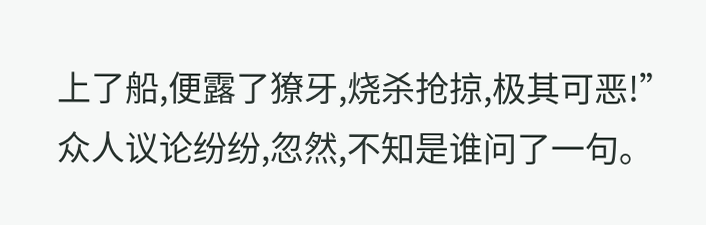上了船,便露了獠牙,烧杀抢掠,极其可恶!”
众人议论纷纷,忽然,不知是谁问了一句。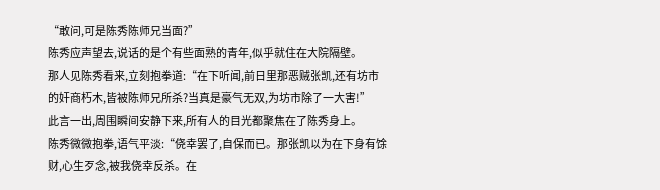“敢问,可是陈秀陈师兄当面?”
陈秀应声望去,说话的是个有些面熟的青年,似乎就住在大院隔壁。
那人见陈秀看来,立刻抱拳道:“在下听闻,前日里那恶贼张凯,还有坊市的奸商朽木,皆被陈师兄所杀?当真是豪气无双,为坊市除了一大害!”
此言一出,周围瞬间安静下来,所有人的目光都聚焦在了陈秀身上。
陈秀微微抱拳,语气平淡:“侥幸罢了,自保而已。那张凯以为在下身有馀财,心生歹念,被我侥幸反杀。在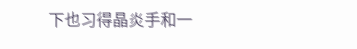下也习得晶炎手和一